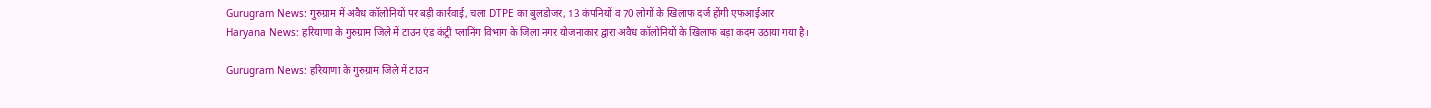Gurugram News: गुरुग्राम में अवैध कॉलोनियों पर बड़ी कार्रवाई, चला DTPE का बुलडोजर, 13 कंपनियों व 70 लोगों के खिलाफ दर्ज होंगी एफआईआर
Haryana News: हरियाणा के गुरुग्राम जिले में टाउन एंड कंट्री प्लानिंग विभाग के जिला नगर योजनाकार द्वारा अवैध कॉलोनियों के खिलाफ बड़ा कदम उठाया गया है।

Gurugram News: हरियाणा के गुरुग्राम जिले में टाउन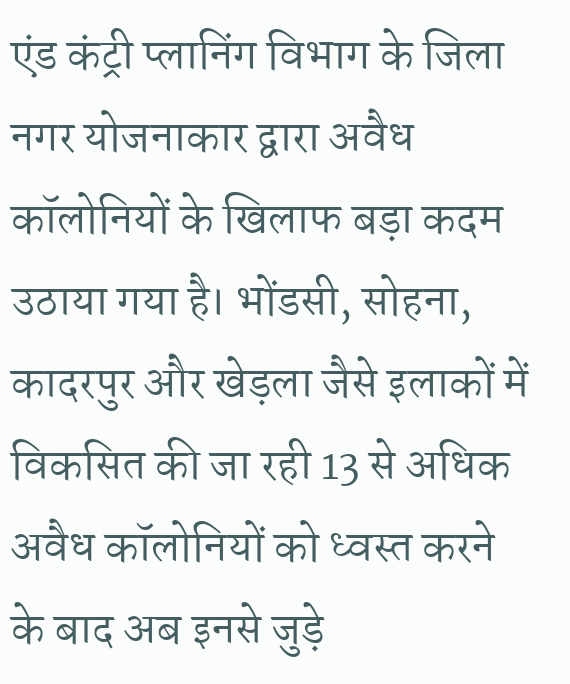एंड कंट्री प्लानिंग विभाग के जिला नगर योजनाकार द्वारा अवैध कॉलोनियों के खिलाफ बड़ा कदम उठाया गया है। भोंडसी, सोहना, कादरपुर और खेड़ला जैसे इलाकों में विकसित की जा रही 13 से अधिक अवैध कॉलोनियों को ध्वस्त करने के बाद अब इनसे जुड़े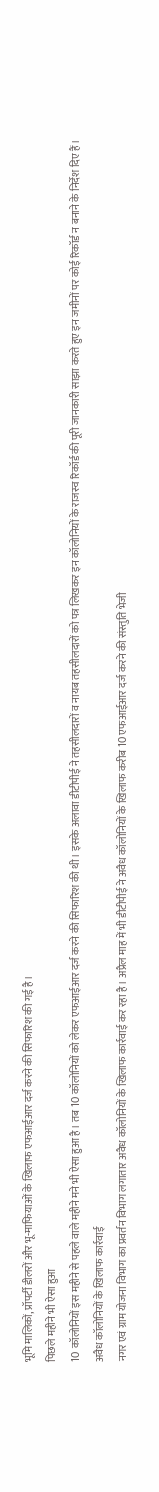भूमि मालिकों, प्रॉपर्टी डीलरों और भू-माफियाओं के खिलाफ एफआईआर दर्ज करने की सिफारिश की गई है।
पिछले महीने भी ऐसा हुआ
10 कॉलोनियों इस महीने से पहले वाले महीने मने भी ऐसा हुआ है। तब 10 कॉलोनियों को लेकर एफआईआर दर्ज करने की सिफारिश की थी। इसके अलावा डीटीपीई ने तहसीलदारों व नायब तहसीलदारों को पत्र लिखकर इन कॉलोनियों के राजस्व रिकॉर्ड की पूरी जानकारी साझा करते हुए इन जमीनों पर कोई रिकॉर्ड न बनाने के निर्देश दिए हैं।
अवैध कॉलोनियों के खिलाफ कार्रवाई
नगर एवं ग्राम योजना विभाग का प्रवर्तन विभाग लगातार अवैध कॉलोनियों के खिलाफ कार्रवाई कर रहा है। अप्रैल माह में भी डीटीपीई ने अवैध कॉलोनियों के खिलाफ करीब 10 एफआईआर दर्ज करने की संस्तुति भेजी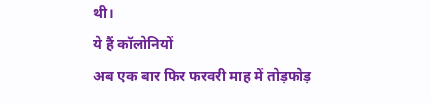थी।
ये हैं कॉलोनियों
अब एक बार फिर फरवरी माह में तोड़फोड़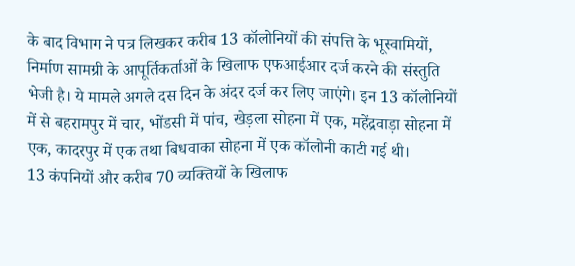के बाद विभाग ने पत्र लिखकर करीब 13 कॉलोनियों की संपत्ति के भूस्वामियों, निर्माण सामग्री के आपूर्तिकर्ताओं के खिलाफ एफआईआर दर्ज करने की संस्तुति भेजी है। ये मामले अगले दस दिन के अंदर दर्ज कर लिए जाएंगे। इन 13 कॉलोनियों में से बहरामपुर में चार, भोंडसी में पांच, खेड़ला सोहना में एक, महेंद्रवाड़ा सोहना में एक, कादरपुर में एक तथा बिधवाका सोहना में एक कॉलोनी काटी गई थी।
13 कंपनियों और करीब 70 व्यक्तियों के खिलाफ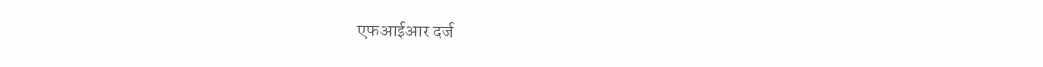एफआईआर दर्ज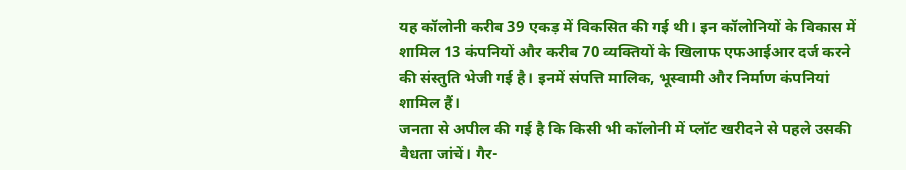यह कॉलोनी करीब 39 एकड़ में विकसित की गई थी। इन कॉलोनियों के विकास में शामिल 13 कंपनियों और करीब 70 व्यक्तियों के खिलाफ एफआईआर दर्ज करने की संस्तुति भेजी गई है। इनमें संपत्ति मालिक, भूस्वामी और निर्माण कंपनियां शामिल हैं।
जनता से अपील की गई है कि किसी भी कॉलोनी में प्लॉट खरीदने से पहले उसकी वैधता जांचें। गैर-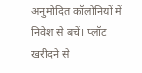अनुमोदित कॉलोनियों में निवेश से बचें। प्लॉट खरीदने से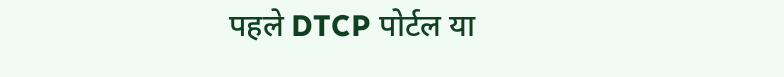पहले DTCP पोर्टल या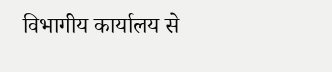विभागीय कार्यालय से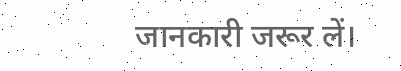जानकारी जरूर लें।